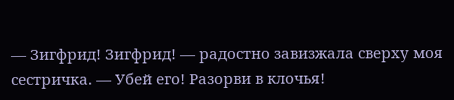— Зигфрид! Зигфрид! — радостно завизжала сверху моя сестричка. — Убей его! Разорви в клочья!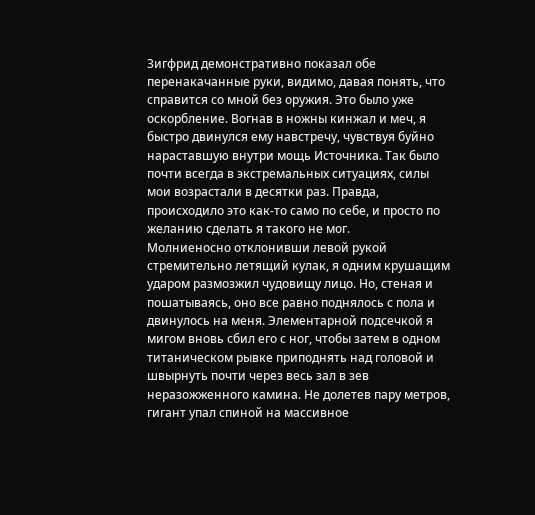Зигфрид демонстративно показал обе перенакачанные руки, видимо, давая понять, что справится со мной без оружия. Это было уже оскорбление. Вогнав в ножны кинжал и меч, я быстро двинулся ему навстречу, чувствуя буйно нараставшую внутри мощь Источника. Так было почти всегда в экстремальных ситуациях, силы мои возрастали в десятки раз. Правда, происходило это как-то само по себе, и просто по желанию сделать я такого не мог.
Молниеносно отклонивши левой рукой стремительно летящий кулак, я одним крушащим ударом размозжил чудовищу лицо. Но, стеная и пошатываясь, оно все равно поднялось с пола и двинулось на меня. Элементарной подсечкой я мигом вновь сбил его с ног, чтобы затем в одном титаническом рывке приподнять над головой и швырнуть почти через весь зал в зев неразожженного камина. Не долетев пару метров, гигант упал спиной на массивное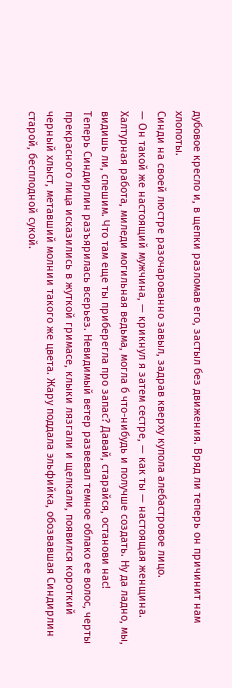дубовое кресло и, в щепки разломав его, застыл без движения. Вряд ли теперь он причинит нам хлопоты.
Синди на своей люстре разочарованно завыл, задрав кверху купола алебастровое лицо.
— Он такой же настоящий мужчина, — крикнул я затем сестре, — как ты — настоящая женщина. Халтурная работа, миледи могильная ведьма, могла б что-нибудь и получше создать. Ну да ладно, мы, видишь ли, спешим. Что там еще ты приберегла про запас? Давай, старайся, останови нас!
Теперь Синдирлин разъярилась всерьез. Невидимый ветер развевал темное облако ее волос, черты прекрасного лица исказились в жуткой гримасе, клыки лязгали и щелкали, появился короткий черный хлыст, метавший молнии такого же цвета. Жару поддала эльфийка, обозвавшая Синдирлин старой, бесплодной сукой.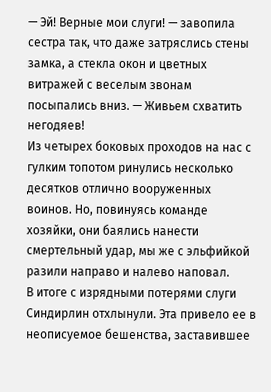— Эй! Верные мои слуги! — завопила сестра так, что даже затряслись стены замка, а стекла окон и цветных витражей с веселым звонам посыпались вниз. — Живьем схватить негодяев!
Из четырех боковых проходов на нас с гулким топотом ринулись несколько десятков отлично вооруженных воинов. Но, повинуясь команде хозяйки, они баялись нанести смертельный удар, мы же с эльфийкой разили направо и налево наповал.
В итоге с изрядными потерями слуги Синдирлин отхлынули. Эта привело ее в неописуемое бешенства, заставившее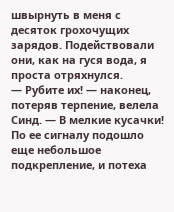швырнуть в меня с десяток грохочущих зарядов. Подействовали они, как на гуся вода, я проста отряхнулся.
— Рубите их! — наконец, потеряв терпение, велела Синд. — В мелкие кусачки!
По ее сигналу подошло еще небольшое подкрепление, и потеха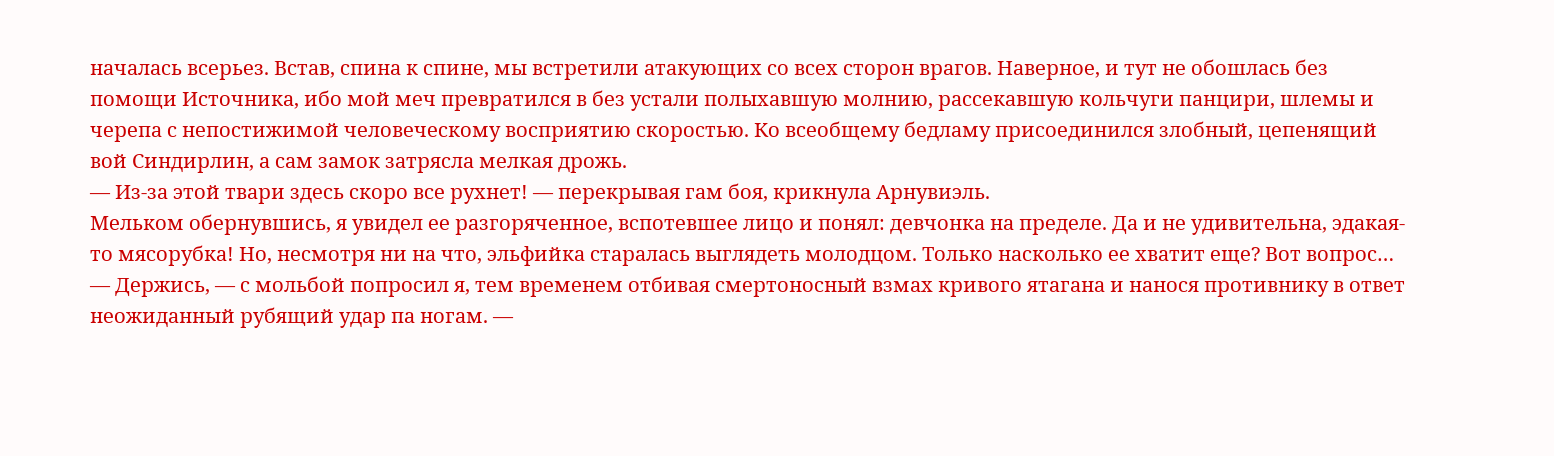началась всерьез. Встав, спина к спине, мы встретили атакующих со всех сторон врагов. Наверное, и тут не обошлась без помощи Источника, ибо мой меч превратился в без устали полыхавшую молнию, рассекавшую кольчуги панцири, шлемы и черепа с непостижимой человеческому восприятию скоростью. Ко всеобщему бедламу присоединился злобный, цепенящий вой Синдирлин, а сам замок затрясла мелкая дрожь.
— Из-за этой твари здесь скоро все рухнет! — перекрывая гам боя, крикнула Арнувиэль.
Мельком обернувшись, я увидел ее разгоряченное, вспотевшее лицо и понял: девчонка на пределе. Да и не удивительна, эдакая-то мясорубка! Но, несмотря ни на что, эльфийка старалась выглядеть молодцом. Только насколько ее хватит еще? Вот вопрос…
— Держись, — с мольбой попросил я, тем временем отбивая смертоносный взмах кривого ятагана и нанося противнику в ответ неожиданный рубящий удар па ногам. —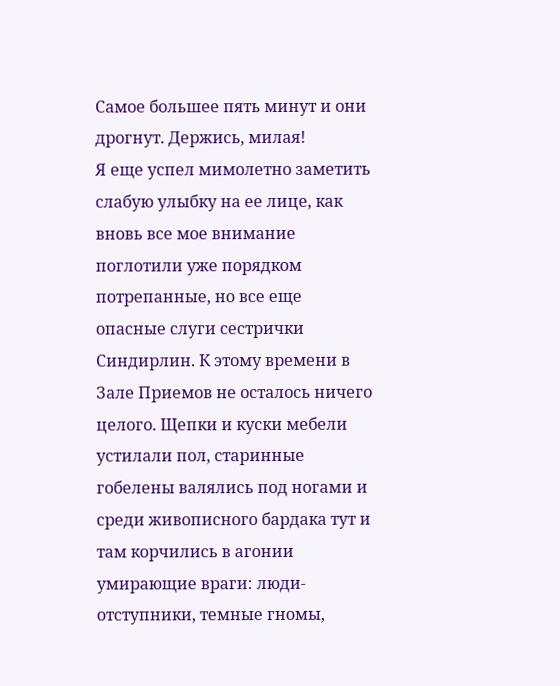Самое большее пять минут и они дрогнут. Держись, милая!
Я еще успел мимолетно заметить слабую улыбку на ее лице, как вновь все мое внимание поглотили уже порядком потрепанные, но все еще опасные слуги сестрички Синдирлин. К этому времени в Зале Приемов не осталось ничего целого. Щепки и куски мебели устилали пол, старинные гобелены валялись под ногами и среди живописного бардака тут и там корчились в агонии умирающие враги: люди-отступники, темные гномы,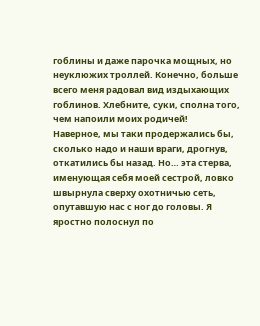гоблины и даже парочка мощных, но неуклюжих троллей. Конечно, больше всего меня радовал вид издыхающих гоблинов. Хлебните, суки, сполна того, чем напоили моих родичей!
Наверное, мы таки продержались бы, сколько надо и наши враги, дрогнув, откатились бы назад. Но… эта стерва, именующая себя моей сестрой, ловко швырнула сверху охотничью сеть, опутавшую нас с ног до головы. Я яростно полоснул по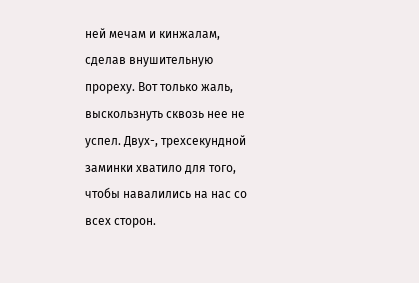ней мечам и кинжалам, сделав внушительную прореху. Вот только жаль, выскользнуть сквозь нее не успел. Двух-, трехсекундной заминки хватило для того, чтобы навалились на нас со всех сторон.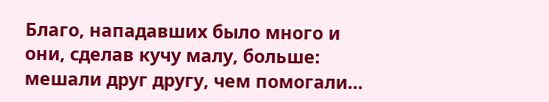Благо, нападавших было много и они, сделав кучу малу, больше: мешали друг другу, чем помогали…